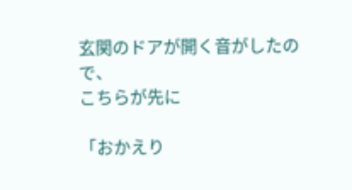玄関のドアが開く音がしたので、
こちらが先に

「おかえり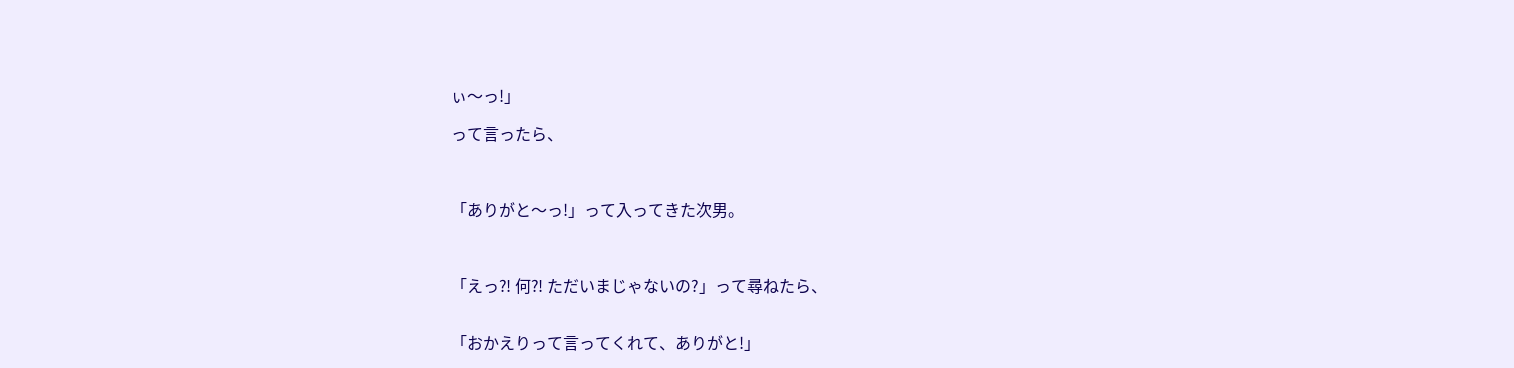ぃ〜っ!」

って言ったら、



「ありがと〜っ!」って入ってきた次男。



「えっ⁈ 何⁈ ただいまじゃないの?」って尋ねたら、


「おかえりって言ってくれて、ありがと!」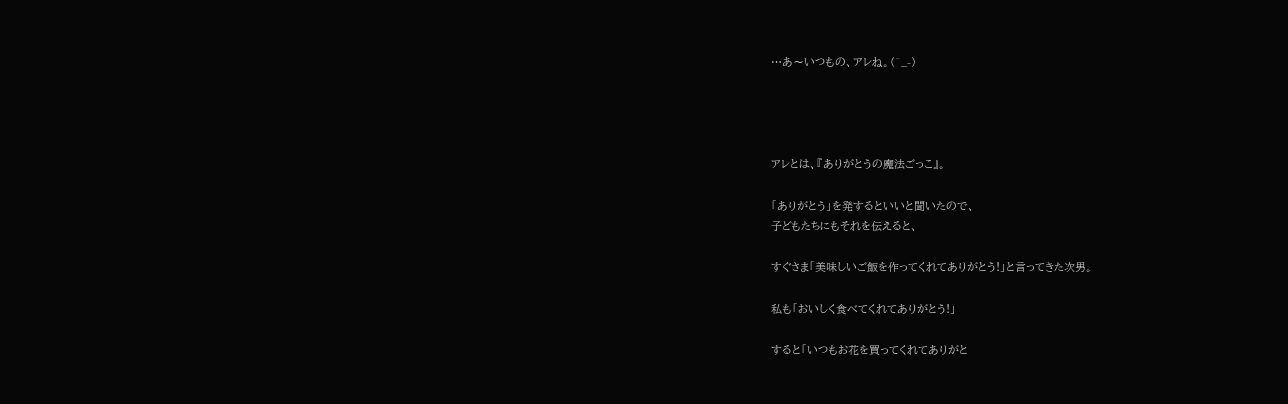…あ〜いつもの、アレね。(^_-)




アレとは、『ありがとうの魔法ごっこ』。

「ありがとう」を発するといいと聞いたので、
子どもたちにもそれを伝えると、

すぐさま「美味しいご飯を作ってくれてありがとう!」と言ってきた次男。

私も「おいしく食べてくれてありがとう!」

すると「いつもお花を買ってくれてありがと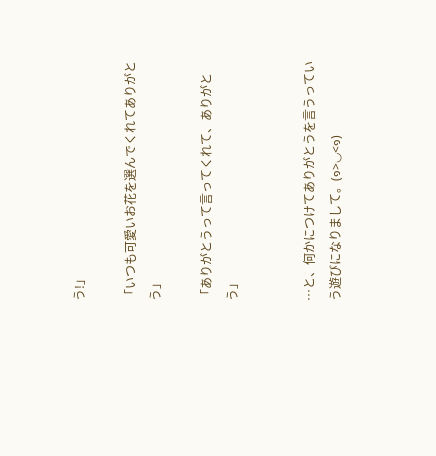う!」

「いつも可愛いお花を選んでくれてありがとう」

「ありがとうって言ってくれて、ありがとう」


…と、何かにつけてありがとうを言うっていう遊びになりまして。(๑>◡<๑)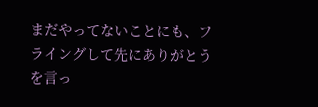まだやってないことにも、フライングして先にありがとうを言っ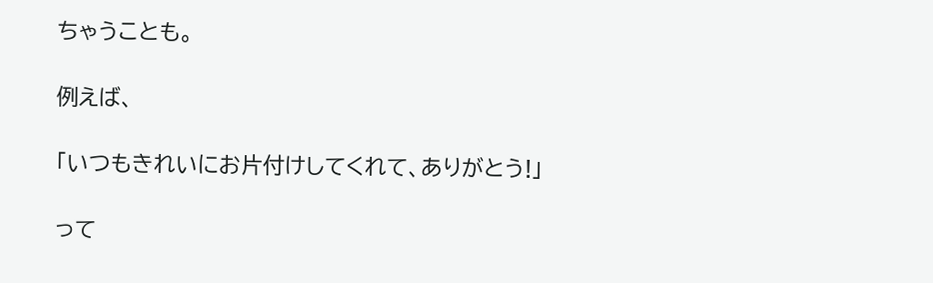ちゃうことも。

例えば、

「いつもきれいにお片付けしてくれて、ありがとう!」

って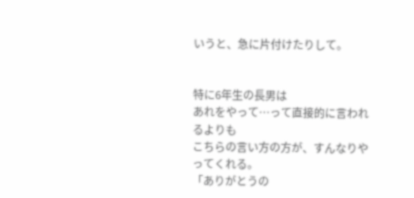いうと、急に片付けたりして。


特に6年生の長男は
あれをやって…って直接的に言われるよりも
こちらの言い方の方が、すんなりやってくれる。
「ありがとうの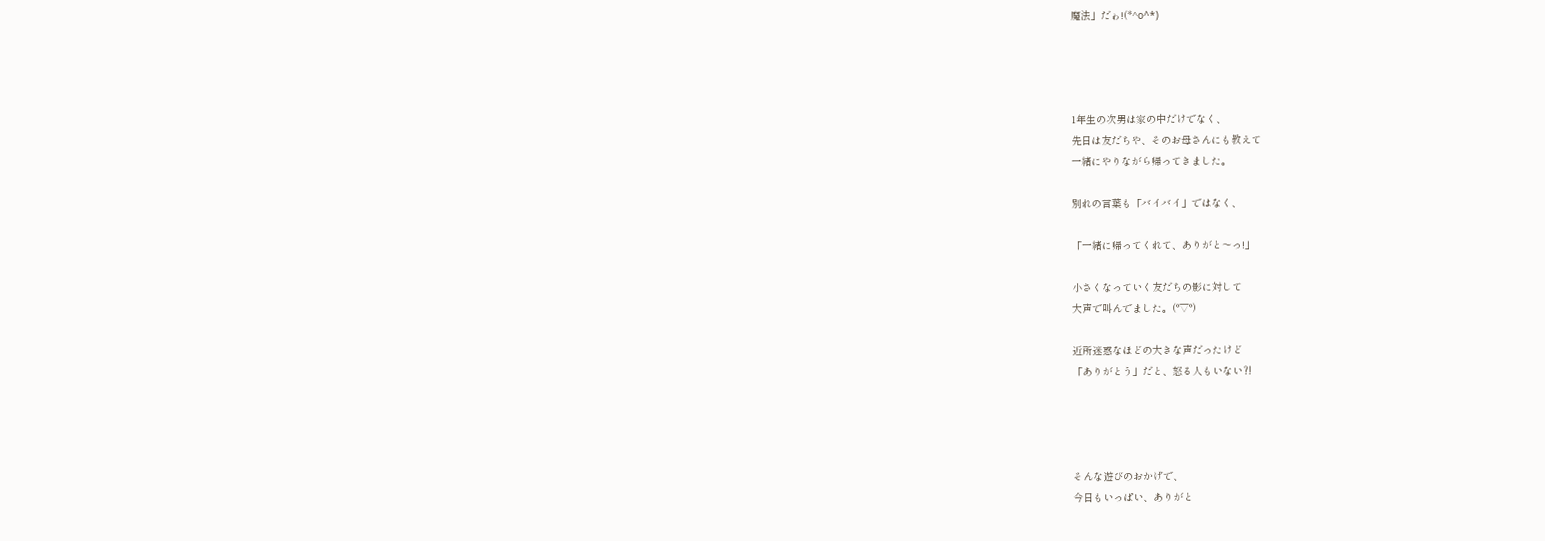魔法」だゎ!(*^o^*)




1年生の次男は家の中だけでなく、
先日は友だちや、そのお母さんにも教えて
一緒にやりながら帰ってきました。

別れの言葉も「バイバイ」ではなく、

「一緒に帰ってくれて、ありがと〜っ!」

小さくなっていく友だちの影に対して
大声で叫んでました。(°▽°)

近所迷惑なほどの大きな声だったけど
「ありがとう」だと、怒る人もいない⁈




そんな遊びのおかげで、
今日もいっぱい、ありがと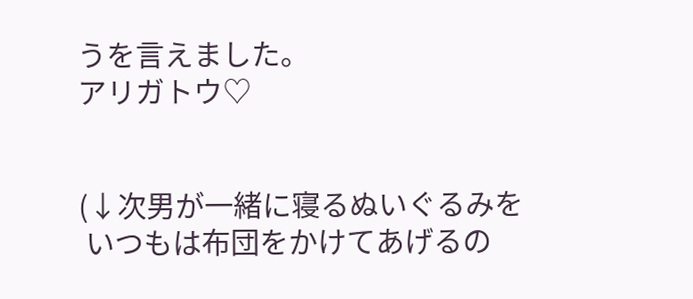うを言えました。
アリガトウ♡


(↓次男が一緒に寝るぬいぐるみを
 いつもは布団をかけてあげるの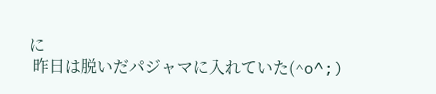に
 昨日は脱いだパジャマに入れていた(^o^;)